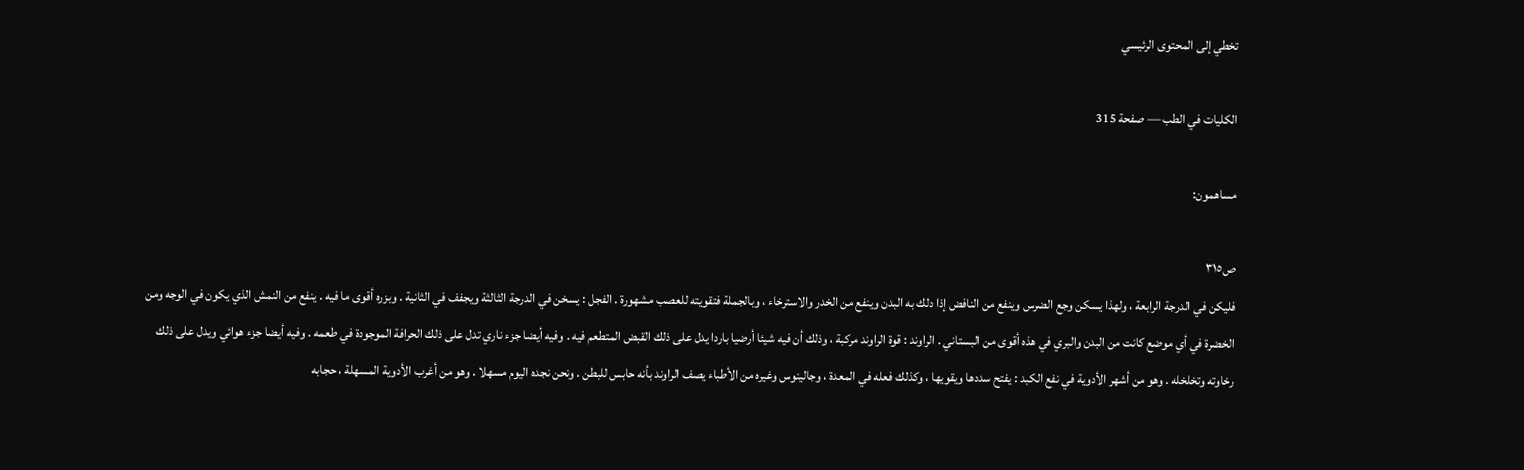تخطي إلى المحتوى الرئيسي

الكليات في الطب — صفحة 315

مساهمون:

ص٣١٥
فليكن في الدرجة الرابعة ، ولهذا يسكن وجع الضرس وينفع من النافض إذا دلك به البدن وينفع من الخدر والاسترخاء ، وبالجملة فتقويته للعصب مشهورة . الفجل : يسخن في الدرجة الثالثة ويجفف في الثانية . وبزره أقوى ما فيه . ينفع من النمش الذي يكون في الوجه ومن الخضرة في أي موضع كانت من البدن والبري في هذه أقوى من البستاني . الراوند : قوة الراوند مركبة ، وذلك أن فيه شيئا أرضيا باردا يدل على ذلك القبض المتطعم فيه . وفيه أيضا جزء ناري تدل على ذلك الحرافة الموجودة في طعمه . وفيه أيضا جزء هوائي ويدل على ذلك رخاوته وتخلخله . وهو من أشهر الأدوية في نفع الكبد : يفتح سددها ويقويها ، وكذلك فعله في المعدة ، وجالينوس وغيره من الأطباء يصف الراوند بأنه حابس للبطن . ونحن نجده اليوم مسهلا . وهو من أغرب الأدوية المسهلة ، حجابه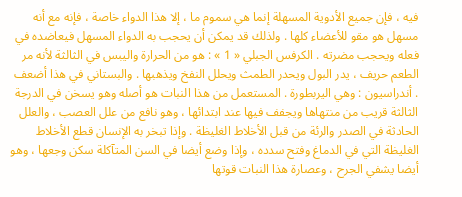فيه ، فإن جميع الأدوية المسهلة إنما هي سموم ما ، إلا هذا الدواء خاصة ، فإنه مع أنه مسهل هو مقو للأعضاء كلها . ولذلك قد يمكن أن يحجب به الدواء المسهل فيعاضده في فعله ويحجب مضرته . الكرفس الجبلي « 1 » : هو من الحرارة واليبس في الثالثة لأنه مر الطعم حريف ، يدر البول ويحدر الطمث ويحلل النفخ ويذهبها . والبستاني في هذا أضعف . أندراسيون : وهي اليربطورة . المستعمل من هذا النبات هو أصله وهو يسخن في الدرجة الثالثة قريب من منتهاها ويجفف فيها عند ابتدائها ، وهو نافع من علل العصب ، والعلل الحادثة في الصدر والرئة من قبل الأخلاط الغليظة . وإذا تبخر به الإنسان قطع الأخلاط الغليظة التي في الدماغ وفتح سدده ، وإذا وضع أيضا في السن المتآكلة سكن وجعها ، وهو أيضا يشفي الجرح ، وعصارة هذا النبات قوتها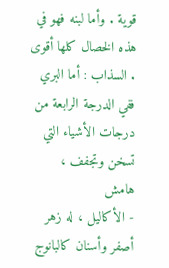قوية . وأما لبنه فهو في هذه الخصال كلها أقوى . السذاب : أما البري ففي الدرجة الرابعة من درجات الأشياء التي تسخن وتجفف ،
هامش
- الأكاليل ، له زهر أصفر وأسنان كالبانوج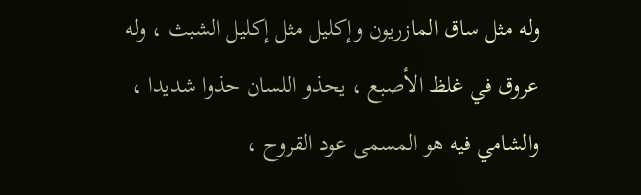وله مثل ساق المازريون وإكليل مثل إكليل الشبث ، وله عروق في غلظ الأصبع ، يحذو اللسان حذوا شديدا ، والشامي فيه هو المسمى عود القروح ،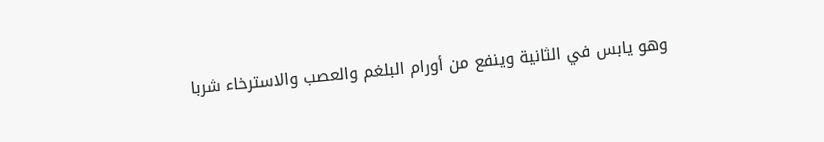وهو يابس في الثانية وينفع من أورام البلغم والعصب والاسترخاء شربا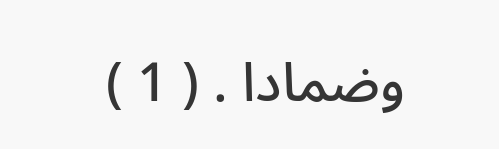وضمادا . ( 1 )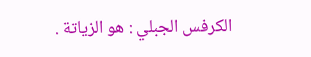الكرفس الجبلي : هو الزياتة .